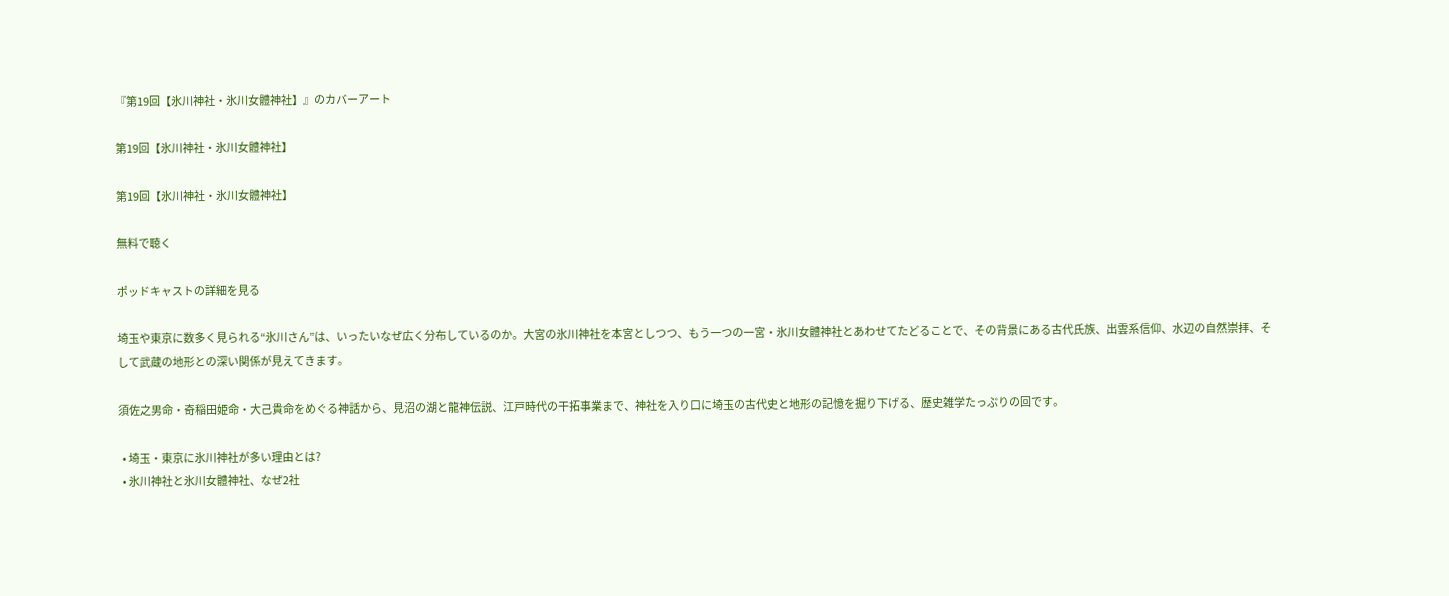『第19回【氷川神社・氷川女體神社】』のカバーアート

第19回【氷川神社・氷川女體神社】

第19回【氷川神社・氷川女體神社】

無料で聴く

ポッドキャストの詳細を見る

埼玉や東京に数多く見られる“氷川さん”は、いったいなぜ広く分布しているのか。大宮の氷川神社を本宮としつつ、もう一つの一宮・氷川女體神社とあわせてたどることで、その背景にある古代氏族、出雲系信仰、水辺の自然崇拝、そして武蔵の地形との深い関係が見えてきます。

須佐之男命・奇稲田姫命・大己貴命をめぐる神話から、見沼の湖と龍神伝説、江戸時代の干拓事業まで、神社を入り口に埼玉の古代史と地形の記憶を掘り下げる、歴史雑学たっぷりの回です。

  • 埼玉・東京に氷川神社が多い理由とは?
  • 氷川神社と氷川女體神社、なぜ2社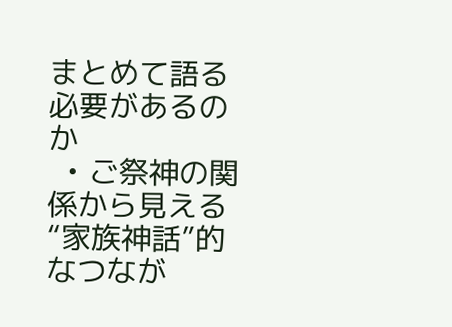まとめて語る必要があるのか
  • ご祭神の関係から見える“家族神話”的なつなが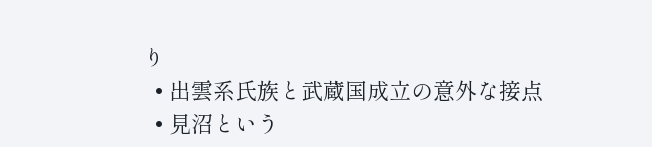り
  • 出雲系氏族と武蔵国成立の意外な接点
  • 見沼という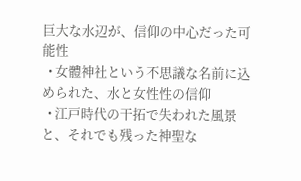巨大な水辺が、信仰の中心だった可能性
  • 女體神社という不思議な名前に込められた、水と女性性の信仰
  • 江戸時代の干拓で失われた風景と、それでも残った神聖な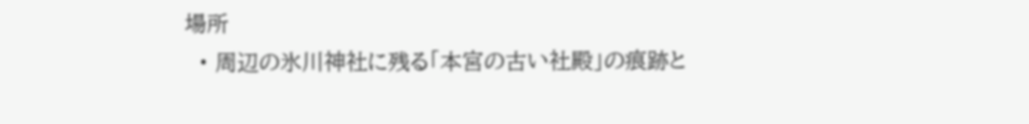場所
  • 周辺の氷川神社に残る「本宮の古い社殿」の痕跡と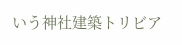いう神社建築トリビア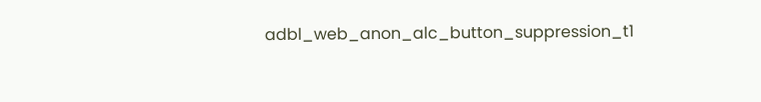adbl_web_anon_alc_button_suppression_t1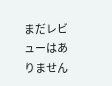まだレビューはありません